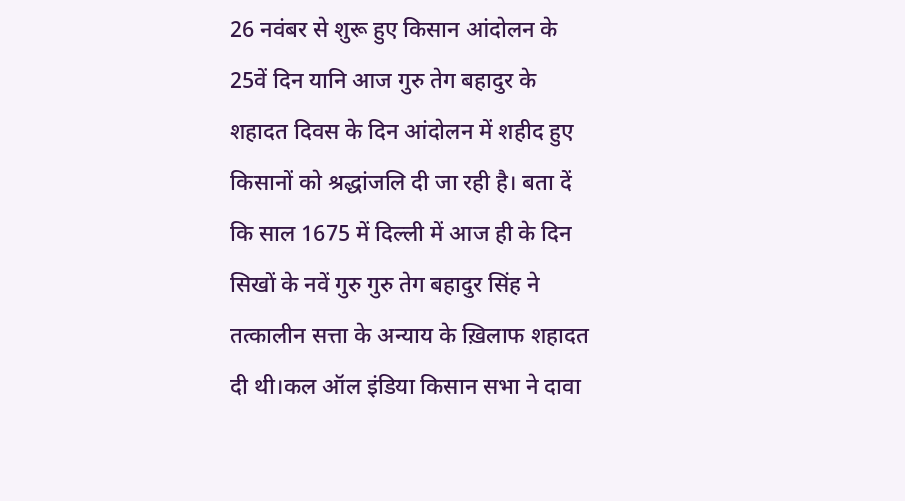26 नवंबर से शुरू हुए किसान आंदोलन के 25वें दिन यानि आज गुरु तेग बहादुर के शहादत दिवस के दिन आंदोलन में शहीद हुए किसानों को श्रद्धांजलि दी जा रही है। बता दें कि साल 1675 में दिल्ली में आज ही के दिन सिखों के नवें गुरु गुरु तेग बहादुर सिंह ने तत्कालीन सत्ता के अन्याय के ख़िलाफ शहादत दी थी।कल ऑल इंडिया किसान सभा ने दावा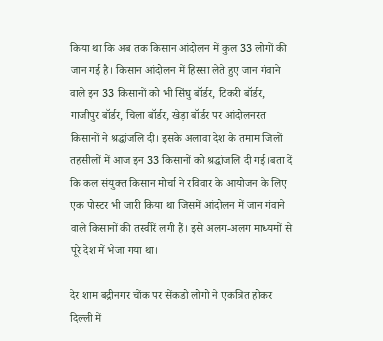किया था कि अब तक किसान आंदोलन में कुल 33 लोगों की जान गई है। किसान आंदोलन में हिस्सा लेते हुए जान गंवाने वाले इन 33 किसानों को भी सिंघु बॉर्डर, टिकरी बॉर्डर, गाजीपुर बॉर्डर, चिला बॉर्डर, खेड़ा बॉर्डर पर आंदोलनरत किसानों ने श्रद्धांजलि दी। इसके अलावा देश के तमाम जिलों तहसीलों में आज इन 33 किसानों को श्रद्धांजलि दी गई।बता दें कि कल संयुक्त किसान मोर्चा ने रविवार के आयोजन के लिए एक पोस्टर भी जारी किया था जिसमें आंदोलन में जान गंवाने वाले किसानों की तस्वीरें लगी हैं। इसे अलग-अलग माध्यमों से पूरे देश में भेजा गया था।

देर शाम बद्रीनगर चोंक पर सेंकडो लोगो ने एकत्रित होकर दिल्ली में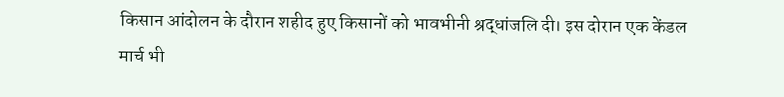किसान आंदोलन के दौरान शहीद हुए किसानों को भावभीनी श्रद्धांजलि दी। इस दोरान एक केंडल मार्च भी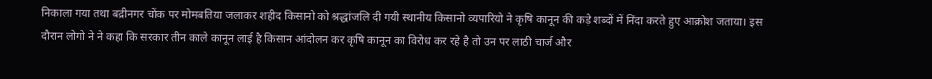निकाला गया तथा बद्रीनगर चोंक पर मोमबतिया जलाकर शहीद किसानो को श्रद्धांजलि दी गयी स्थानीय किसानो व्यपारियो ने कृषि कानून की कड़े शब्दों में निंदा करते हुए आक्रोश जताया। इस दौरान लोगो ने ने कहा कि सरकार तीन काले कानून लाई है किसान आंदोलन कर कृषि कानून का विरोध कर रहे है तो उन पर लाठी चार्ज और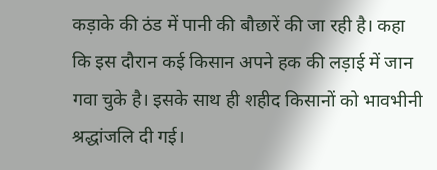कड़ाके की ठंड में पानी की बौछारें की जा रही है। कहा कि इस दौरान कई किसान अपने हक की लड़ाई में जान गवा चुके है। इसके साथ ही शहीद किसानों को भावभीनी श्रद्धांजलि दी गई।